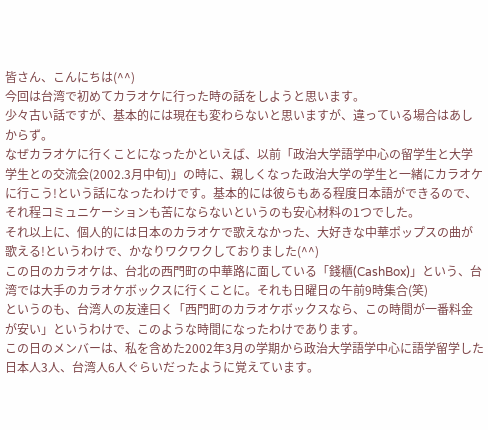皆さん、こんにちは(^^)
今回は台湾で初めてカラオケに行った時の話をしようと思います。
少々古い話ですが、基本的には現在も変わらないと思いますが、違っている場合はあしからず。
なぜカラオケに行くことになったかといえば、以前「政治大学語学中心の留学生と大学学生との交流会(2002.3月中旬)」の時に、親しくなった政治大学の学生と一緒にカラオケに行こう!という話になったわけです。基本的には彼らもある程度日本語ができるので、それ程コミュニケーションも苦にならないというのも安心材料の1つでした。
それ以上に、個人的には日本のカラオケで歌えなかった、大好きな中華ポップスの曲が歌える!というわけで、かなりワクワクしておりました(^^)
この日のカラオケは、台北の西門町の中華路に面している「錢櫃(CashBox)」という、台湾では大手のカラオケボックスに行くことに。それも日曜日の午前9時集合(笑)
というのも、台湾人の友達曰く「西門町のカラオケボックスなら、この時間が一番料金が安い」というわけで、このような時間になったわけであります。
この日のメンバーは、私を含めた2002年3月の学期から政治大学語学中心に語学留学した日本人3人、台湾人6人ぐらいだったように覚えています。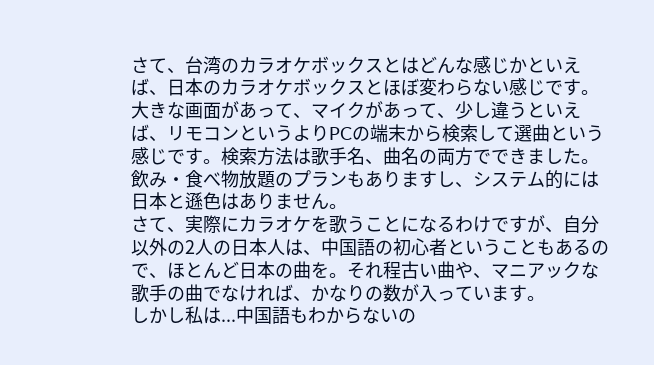さて、台湾のカラオケボックスとはどんな感じかといえば、日本のカラオケボックスとほぼ変わらない感じです。大きな画面があって、マイクがあって、少し違うといえば、リモコンというよりPCの端末から検索して選曲という感じです。検索方法は歌手名、曲名の両方でできました。
飲み・食べ物放題のプランもありますし、システム的には日本と遜色はありません。
さて、実際にカラオケを歌うことになるわけですが、自分以外の2人の日本人は、中国語の初心者ということもあるので、ほとんど日本の曲を。それ程古い曲や、マニアックな歌手の曲でなければ、かなりの数が入っています。
しかし私は...中国語もわからないの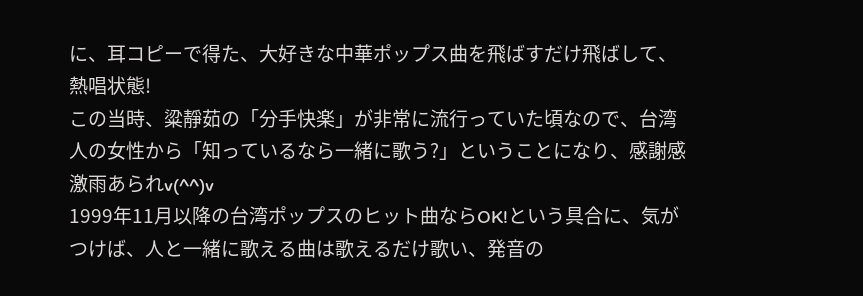に、耳コピーで得た、大好きな中華ポップス曲を飛ばすだけ飛ばして、熱唱状態!
この当時、粱靜茹の「分手快楽」が非常に流行っていた頃なので、台湾人の女性から「知っているなら一緒に歌う?」ということになり、感謝感激雨あられv(^^)v
1999年11月以降の台湾ポップスのヒット曲ならOK!という具合に、気がつけば、人と一緒に歌える曲は歌えるだけ歌い、発音の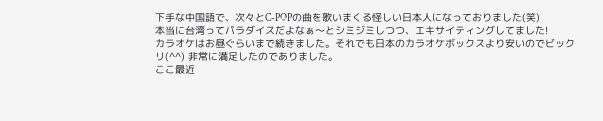下手な中国語で、次々とC-POPの曲を歌いまくる怪しい日本人になっておりました(笑)
本当に台湾ってパラダイスだよなぁ〜とシミジミしつつ、エキサイティングしてました!
カラオケはお昼ぐらいまで続きました。それでも日本のカラオケボックスより安いのでビックリ(^^) 非常に満足したのでありました。
ここ最近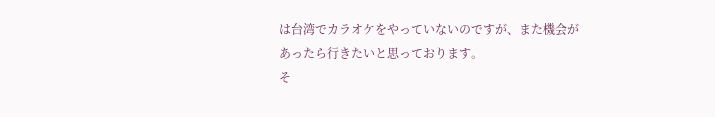は台湾でカラオケをやっていないのですが、また機会があったら行きたいと思っております。
そ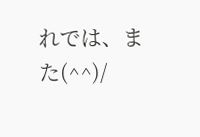れでは、また(^^)/